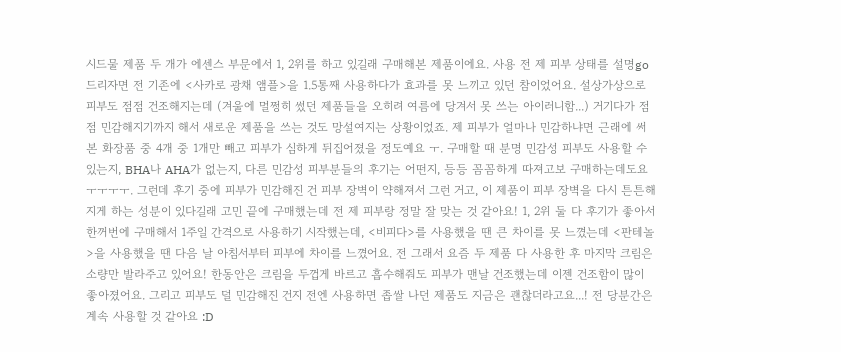시드물 제품 두 개가 에센스 부문에서 1, 2위를 하고 있길래 구매해본 제품이에요. 사용 전 제 피부 상태를 설명go 드리자면 전 기존에 <사카로 광채 앰플>을 1.5통째 사용하다가 효과를 못 느끼고 있던 참이었어요. 설상가상으로 피부도 점점 건조해지는데 (겨울에 멀쩡히 썼던 제품들을 오히려 여름에 당겨서 못 쓰는 아이러니함...) 거기다가 점점 민감해지기까지 해서 새로운 제품을 쓰는 것도 망설여지는 상황이었죠. 제 피부가 얼마나 민감하냐면 근래에 써 본 화장품 중 4개 중 1개만 빼고 피부가 심하게 뒤집어졌을 정도예요 ㅜ. 구매할 때 분명 민감성 피부도 사용할 수 있는지, BHA나 AHA가 없는지, 다른 민감성 피부분들의 후기는 어떤지, 등등 꼼꼼하게 따져고보 구매하는데도요 ㅜㅜㅜㅜ. 그런데 후기 중에 피부가 민감해진 건 피부 장벽이 약해져서 그런 거고, 이 제품이 피부 장벽을 다시 튼튼해지게 하는 성분이 있다길래 고민 끝에 구매했는데 전 제 피부랑 정말 잘 맞는 것 같아요! 1, 2위 둘 다 후기가 좋아서 한꺼번에 구매해서 1주일 간격으로 사용하기 시작했는데, <비피다>를 사용했을 땐 큰 차이를 못 느꼈는데 <판테놀>을 사용했을 땐 다음 날 아침서부터 피부에 차이를 느꼈어요. 전 그래서 요즘 두 제품 다 사용한 후 마지막 크림은 소량만 발라주고 있어요! 한동안은 크림을 두껍게 바르고 흡수해줘도 피부가 맨날 건조했는데 이젠 건조함이 많이 좋아졌어요. 그리고 피부도 덜 민감해진 건지 전엔 사용하면 좁쌀 나던 제품도 지금은 괜찮더라고요...! 전 당분간은 계속 사용할 것 같아요 :D